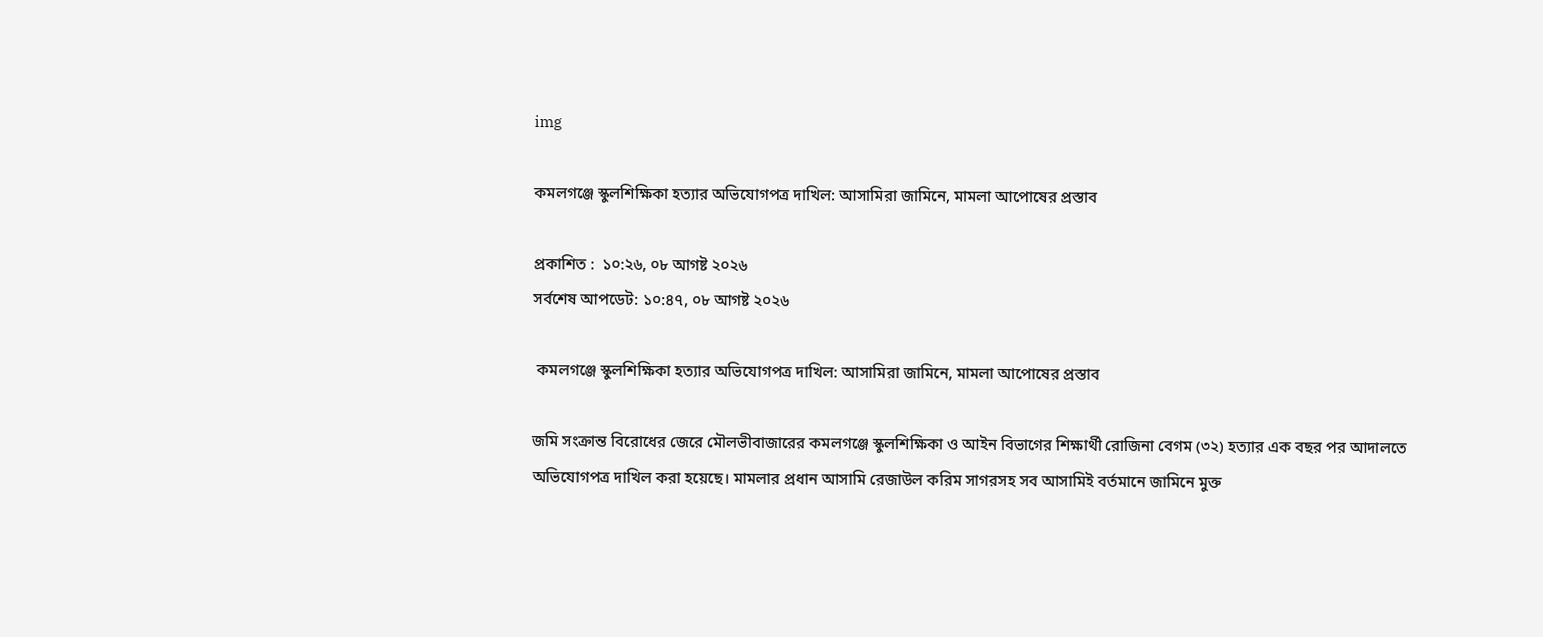img

কমলগঞ্জে স্কুলশিক্ষিকা হত্যার অভিযোগপত্র দাখিল: আসামিরা জামিনে, মামলা আপোষের প্রস্তাব

প্রকাশিত :  ১০:২৬, ০৮ আগষ্ট ২০২৬
সর্বশেষ আপডেট: ১০:৪৭, ০৮ আগষ্ট ২০২৬

 কমলগঞ্জে স্কুলশিক্ষিকা হত্যার অভিযোগপত্র দাখিল: আসামিরা জামিনে, মামলা আপোষের প্রস্তাব

জমি সংক্রান্ত বিরোধের জেরে মৌলভীবাজারের কমলগঞ্জে স্কুলশিক্ষিকা ও আইন বিভাগের শিক্ষার্থী রোজিনা বেগম (৩২) হত্যার এক বছর পর আদালতে অভিযোগপত্র দাখিল করা হয়েছে। মামলার প্রধান আসামি রেজাউল করিম সাগরসহ সব আসামিই বর্তমানে জামিনে মুক্ত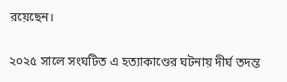রয়েছেন।

২০২৫ সালে সংঘটিত এ হত্যাকাণ্ডের ঘটনায় দীর্ঘ তদন্ত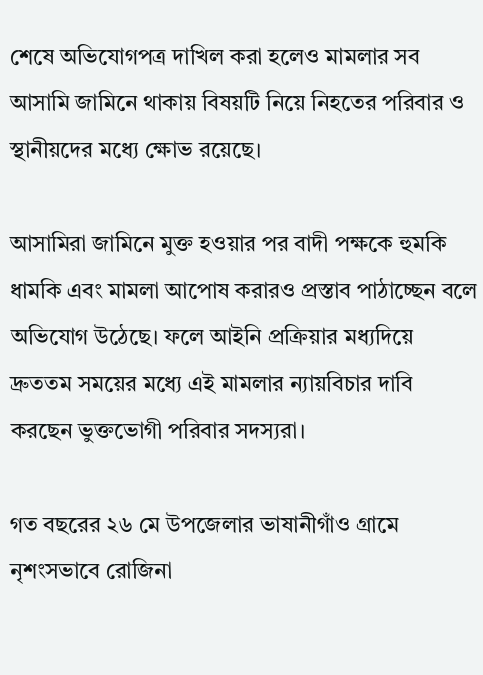শেষে অভিযোগপত্র দাখিল করা হলেও মামলার সব আসামি জামিনে থাকায় বিষয়টি নিয়ে নিহতের পরিবার ও স্থানীয়দের মধ্যে ক্ষোভ রয়েছে।

আসামিরা জামিনে মুক্ত হওয়ার পর বাদী পক্ষকে হুমকি ধামকি এবং মামলা আপোষ করারও প্রস্তাব পাঠাচ্ছেন বলে অভিযোগ উঠেছে। ফলে আইনি প্রক্রিয়ার মধ্যদিয়ে দ্রুততম সময়ের মধ্যে এই মামলার ন্যায়বিচার দাবি করছেন ভুক্তভোগী পরিবার সদস্যরা।

গত বছরের ২৬ মে উপজেলার ভাষানীগাঁও গ্রামে নৃশংসভাবে রোজিনা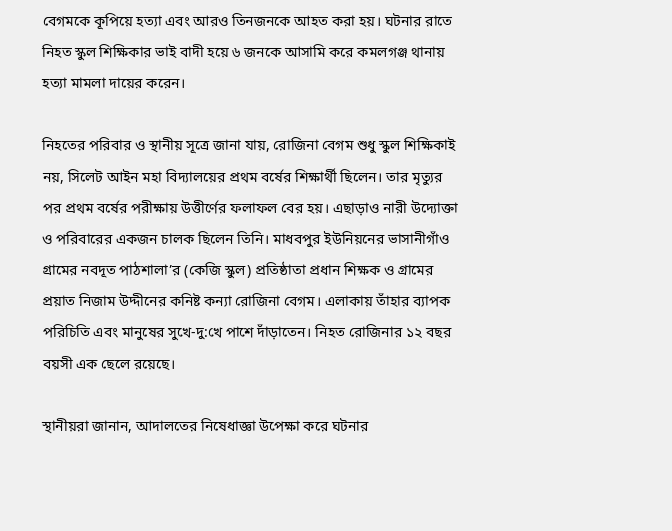বেগমকে কূপিয়ে হত্যা এবং আরও তিনজনকে আহত করা হয়। ঘটনার রাতে নিহত স্কুল শিক্ষিকার ভাই বাদী হয়ে ৬ জনকে আসামি করে কমলগঞ্জ থানায় হত্যা মামলা দায়ের করেন।

নিহতের পরিবার ও স্থানীয় সূত্রে জানা যায়, রোজিনা বেগম শুধু স্কুল শিক্ষিকাই নয়, সিলেট আইন মহা বিদ্যালয়ের প্রথম বর্ষের শিক্ষার্থী ছিলেন। তার মৃত্যুর পর প্রথম বর্ষের পরীক্ষায় উত্তীর্ণের ফলাফল বের হয়। এছাড়াও নারী উদ্যোক্তা ও পরিবারের একজন চালক ছিলেন তিনি। মাধবপুর ইউনিয়নের ভাসানীগাঁও গ্রামের নবদূত পাঠশালা’র (কেজি স্কুল) প্রতিষ্ঠাতা প্রধান শিক্ষক ও গ্রামের প্রয়াত নিজাম উদ্দীনের কনিষ্ট কন্যা রোজিনা বেগম। এলাকায় তাঁহার ব্যাপক পরিচিতি এবং মানুষের সুখে-দু:খে পাশে দাঁড়াতেন। নিহত রোজিনার ১২ বছর বয়সী এক ছেলে রয়েছে।

স্থানীয়রা জানান, আদালতের নিষেধাজ্ঞা উপেক্ষা করে ঘটনার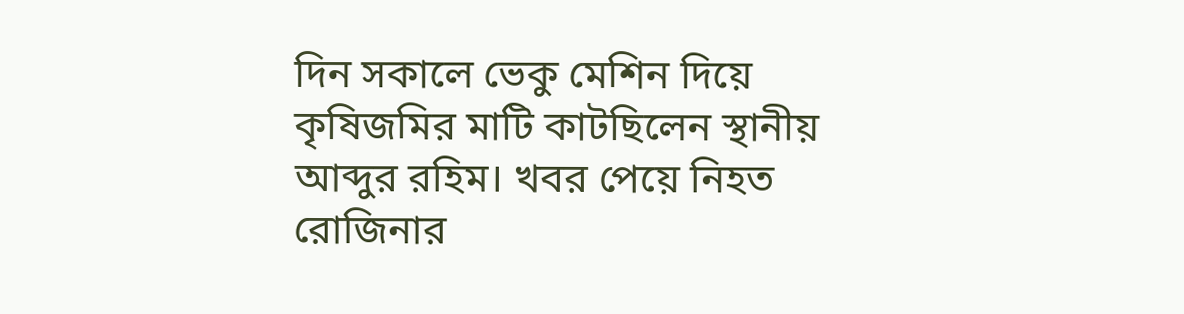দিন সকালে ভেকু মেশিন দিয়ে কৃষিজমির মাটি কাটছিলেন স্থানীয় আব্দুর রহিম। খবর পেয়ে নিহত রোজিনার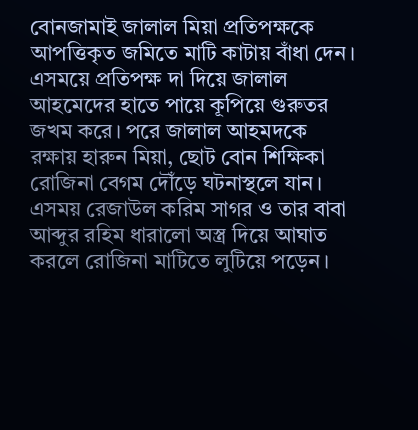বোনজামাই জালাল মিয়া প্রতিপক্ষকে আপত্তিকৃত জমিতে মাটি কাটায় বাঁধা দেন। এসময়ে প্রতিপক্ষ দা দিয়ে জালাল আহমেদের হাতে পায়ে কূপিয়ে গুরুতর জখম করে। পরে জালাল আহমদকে রক্ষায় হারুন মিয়া, ছোট বোন শিক্ষিকা রোজিনা বেগম দৌঁড়ে ঘটনাস্থলে যান। এসময় রেজাউল করিম সাগর ও তার বাবা আব্দুর রহিম ধারালো অস্ত্র দিয়ে আঘাত করলে রোজিনা মাটিতে লুটিয়ে পড়েন।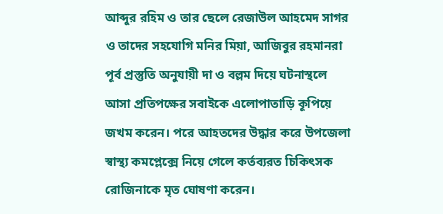আব্দুর রহিম ও তার ছেলে রেজাউল আহমেদ সাগর ও তাদের সহযোগি মনির মিয়া, আজিবুর রহমানরা পূর্ব প্রস্তুতি অনুযায়ী দা ও বল্লম দিয়ে ঘটনাস্থলে আসা প্রতিপক্ষের সবাইকে এলোপাতাড়ি কূপিয়ে জখম করেন। পরে আহতদের উদ্ধার করে উপজেলা স্বাস্থ্য কমপ্লেক্সে নিয়ে গেলে কর্তব্যরত চিকিৎসক রোজিনাকে মৃত ঘোষণা করেন।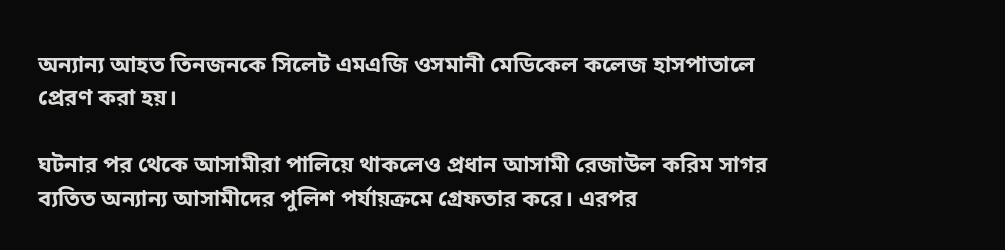অন্যান্য আহত তিনজনকে সিলেট এমএজি ওসমানী মেডিকেল কলেজ হাসপাতালে প্রেরণ করা হয়।

ঘটনার পর থেকে আসামীরা পালিয়ে থাকলেও প্রধান আসামী রেজাউল করিম সাগর ব্যতিত অন্যান্য আসামীদের পুলিশ পর্যায়ক্রমে গ্রেফতার করে। এরপর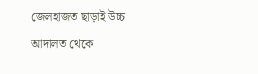জেলহাজত ছাড়াই উচ্চ আদালত থেকে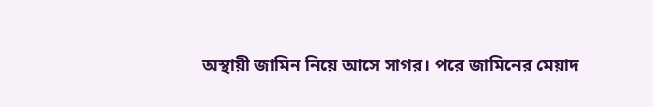অস্থায়ী জামিন নিয়ে আসে সাগর। পরে জামিনের মেয়াদ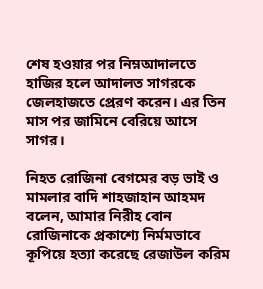শেষ হওয়ার পর নিম্নআদালতে হাজির হলে আদালত সাগরকে জেলহাজতে প্রেরণ করেন। এর তিন মাস পর জামিনে বেরিয়ে আসে সাগর।

নিহত রোজিনা বেগমের বড় ভাই ও মামলার বাদি শাহজাহান আহমদ বলেন, আমার নিরীহ বোন রোজিনাকে প্রকাশ্যে নির্মমভাবে কূপিয়ে হত্যা করেছে রেজাউল করিম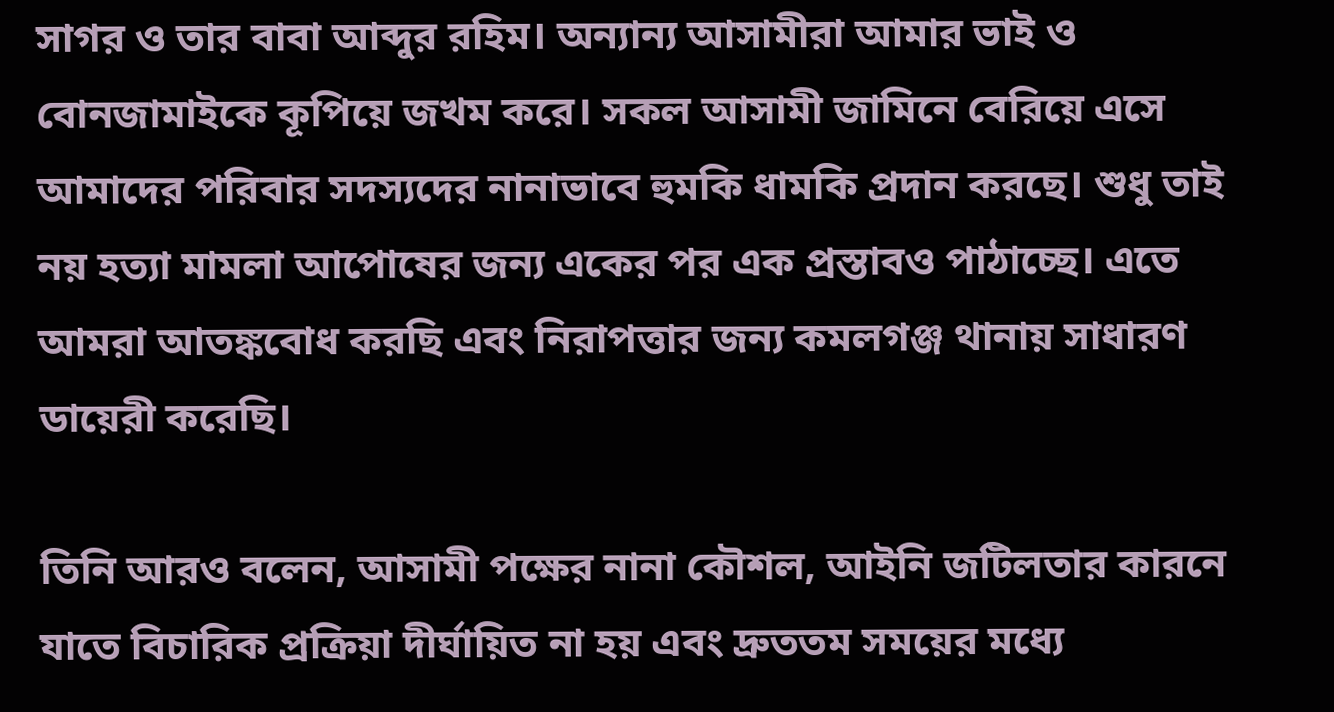সাগর ও তার বাবা আব্দুর রহিম। অন্যান্য আসামীরা আমার ভাই ও বোনজামাইকে কূপিয়ে জখম করে। সকল আসামী জামিনে বেরিয়ে এসে আমাদের পরিবার সদস্যদের নানাভাবে হুমকি ধামকি প্রদান করছে। শুধু তাই নয় হত্যা মামলা আপোষের জন্য একের পর এক প্রস্তাবও পাঠাচ্ছে। এতে আমরা আতঙ্কবোধ করছি এবং নিরাপত্তার জন্য কমলগঞ্জ থানায় সাধারণ ডায়েরী করেছি।

তিনি আরও বলেন, আসামী পক্ষের নানা কৌশল, আইনি জটিলতার কারনে যাতে বিচারিক প্রক্রিয়া দীর্ঘায়িত না হয় এবং দ্রুততম সময়ের মধ্যে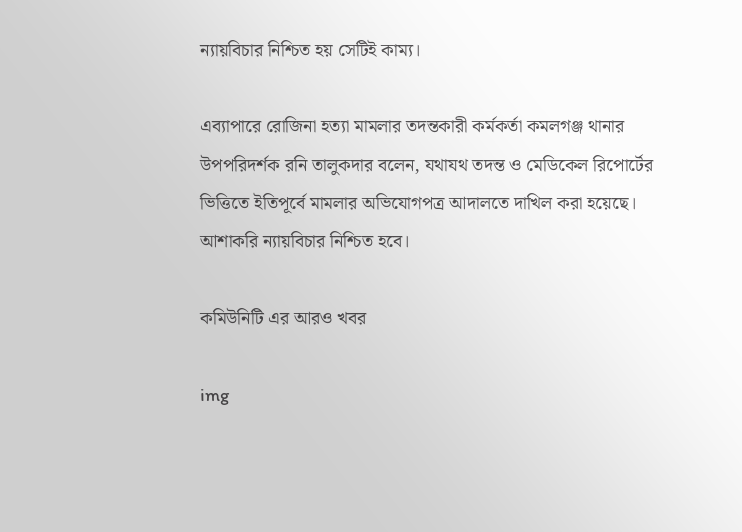ন্যায়বিচার নিশ্চিত হয় সেটিই কাম্য।

এব্যাপারে রোজিনা হত্যা মামলার তদন্তকারী কর্মকর্তা কমলগঞ্জ থানার উপপরিদর্শক রনি তালুকদার বলেন, যথাযথ তদন্ত ও মেডিকেল রিপোর্টের ভিত্তিতে ইতিপূর্বে মামলার অভিযোগপত্র আদালতে দাখিল করা হয়েছে। আশাকরি ন্যায়বিচার নিশ্চিত হবে।

কমিউনিটি এর আরও খবর

img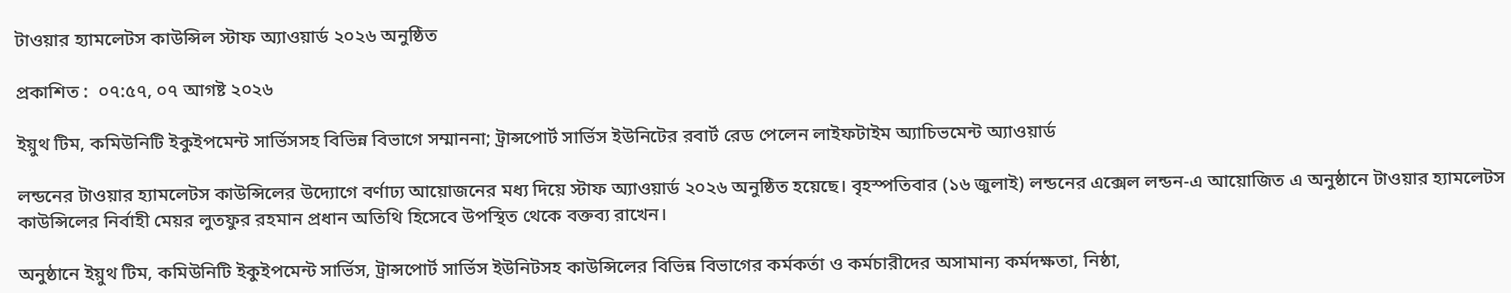টাওয়ার হ্যামলেটস কাউন্সিল স্টাফ অ্যাওয়ার্ড ২০২৬ অনুষ্ঠিত

প্রকাশিত :  ০৭:৫৭, ০৭ আগষ্ট ২০২৬

ইয়ুথ টিম, কমিউনিটি ইকুইপমেন্ট সার্ভিসসহ বিভিন্ন বিভাগে সম্মাননা; ট্রান্সপোর্ট সার্ভিস ইউনিটের রবার্ট রেড পেলেন লাইফটাইম অ্যাচিভমেন্ট অ্যাওয়ার্ড

লন্ডনের টাওয়ার হ্যামলেটস কাউন্সিলের উদ্যোগে বর্ণাঢ্য আয়োজনের মধ্য দিয়ে স্টাফ অ্যাওয়ার্ড ২০২৬ অনুষ্ঠিত হয়েছে। বৃহস্পতিবার (১৬ জুলাই) লন্ডনের এক্সেল লন্ডন-এ আয়োজিত এ অনুষ্ঠানে টাওয়ার হ্যামলেটস কাউন্সিলের নির্বাহী মেয়র লুতফুর রহমান প্রধান অতিথি হিসেবে উপস্থিত থেকে বক্তব্য রাখেন।

অনুষ্ঠানে ইয়ুথ টিম, কমিউনিটি ইকুইপমেন্ট সার্ভিস, ট্রান্সপোর্ট সার্ভিস ইউনিটসহ কাউন্সিলের বিভিন্ন বিভাগের কর্মকর্তা ও কর্মচারীদের অসামান্য কর্মদক্ষতা, নিষ্ঠা,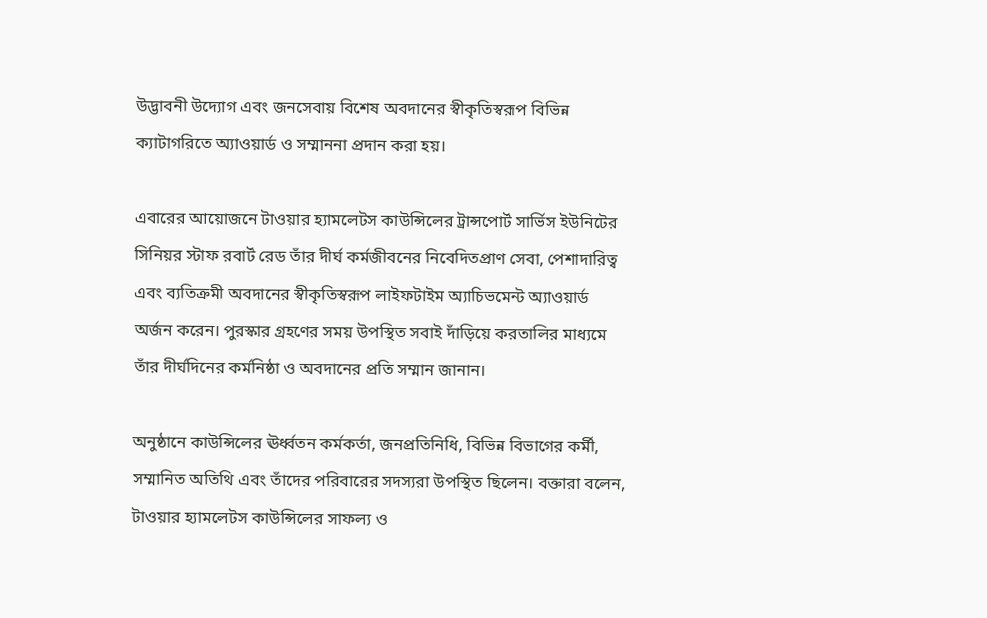উদ্ভাবনী উদ্যোগ এবং জনসেবায় বিশেষ অবদানের স্বীকৃতিস্বরূপ বিভিন্ন ক্যাটাগরিতে অ্যাওয়ার্ড ও সম্মাননা প্রদান করা হয়।

এবারের আয়োজনে টাওয়ার হ্যামলেটস কাউন্সিলের ট্রান্সপোর্ট সার্ভিস ইউনিটের সিনিয়র স্টাফ রবার্ট রেড তাঁর দীর্ঘ কর্মজীবনের নিবেদিতপ্রাণ সেবা, পেশাদারিত্ব এবং ব্যতিক্রমী অবদানের স্বীকৃতিস্বরূপ লাইফটাইম অ্যাচিভমেন্ট অ্যাওয়ার্ড অর্জন করেন। পুরস্কার গ্রহণের সময় উপস্থিত সবাই দাঁড়িয়ে করতালির মাধ্যমে তাঁর দীর্ঘদিনের কর্মনিষ্ঠা ও অবদানের প্রতি সম্মান জানান।

অনুষ্ঠানে কাউন্সিলের ঊর্ধ্বতন কর্মকর্তা, জনপ্রতিনিধি, বিভিন্ন বিভাগের কর্মী, সম্মানিত অতিথি এবং তাঁদের পরিবারের সদস্যরা উপস্থিত ছিলেন। বক্তারা বলেন, টাওয়ার হ্যামলেটস কাউন্সিলের সাফল্য ও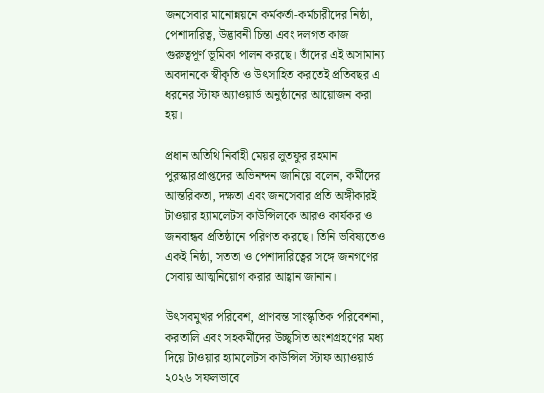জনসেবার মানোন্নয়নে কর্মকর্তা-কর্মচারীদের নিষ্ঠা, পেশাদারিত্ব, উদ্ভাবনী চিন্তা এবং দলগত কাজ গুরুত্বপূর্ণ ভূমিকা পালন করছে। তাঁদের এই অসামান্য অবদানকে স্বীকৃতি ও উৎসাহিত করতেই প্রতিবছর এ ধরনের স্টাফ অ্যাওয়ার্ড অনুষ্ঠানের আয়োজন করা হয়।

প্রধান অতিথি নির্বাহী মেয়র লুতফুর রহমান পুরস্কারপ্রাপ্তদের অভিনন্দন জানিয়ে বলেন, কর্মীদের আন্তরিকতা, দক্ষতা এবং জনসেবার প্রতি অঙ্গীকারই টাওয়ার হ্যামলেটস কাউন্সিলকে আরও কার্যকর ও জনবান্ধব প্রতিষ্ঠানে পরিণত করছে। তিনি ভবিষ্যতেও একই নিষ্ঠা, সততা ও পেশাদারিত্বের সঙ্গে জনগণের সেবায় আত্মনিয়োগ করার আহ্বান জানান।

উৎসবমুখর পরিবেশ, প্রাণবন্ত সাংস্কৃতিক পরিবেশনা, করতালি এবং সহকর্মীদের উচ্ছ্বসিত অংশগ্রহণের মধ্য দিয়ে টাওয়ার হ্যামলেটস কাউন্সিল স্টাফ অ্যাওয়ার্ড ২০২৬ সফলভাবে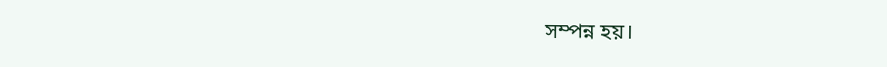সম্পন্ন হয়।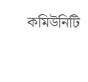কমিউনিটি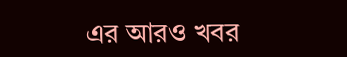এর আরও খবর